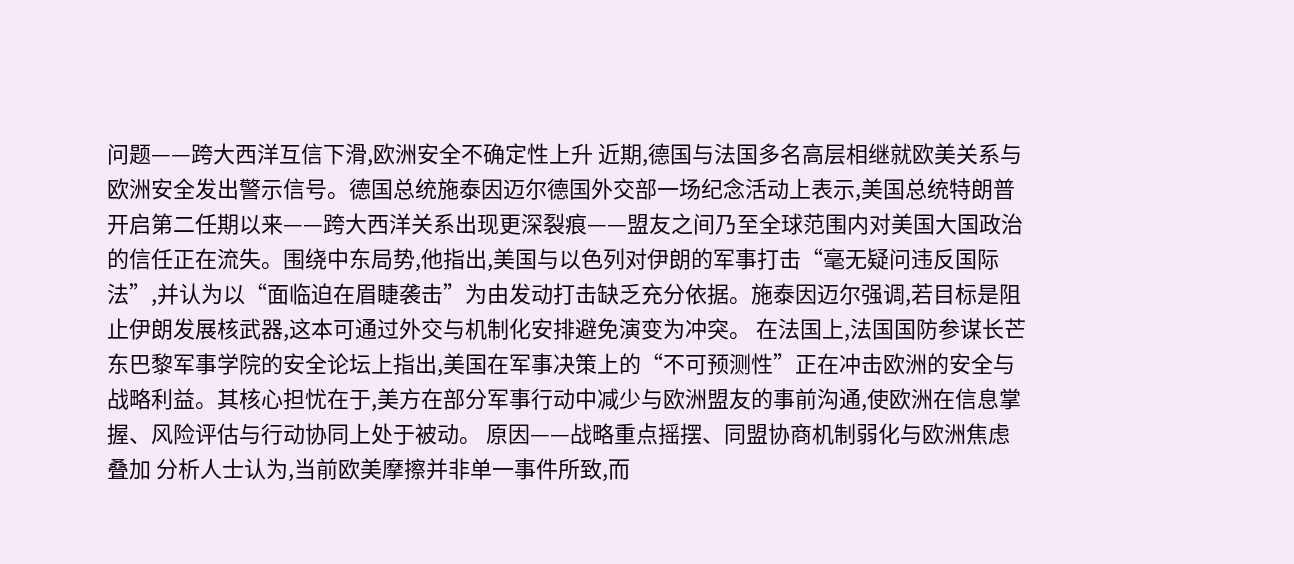问题——跨大西洋互信下滑,欧洲安全不确定性上升 近期,德国与法国多名高层相继就欧美关系与欧洲安全发出警示信号。德国总统施泰因迈尔德国外交部一场纪念活动上表示,美国总统特朗普开启第二任期以来——跨大西洋关系出现更深裂痕——盟友之间乃至全球范围内对美国大国政治的信任正在流失。围绕中东局势,他指出,美国与以色列对伊朗的军事打击“毫无疑问违反国际法”,并认为以“面临迫在眉睫袭击”为由发动打击缺乏充分依据。施泰因迈尔强调,若目标是阻止伊朗发展核武器,这本可通过外交与机制化安排避免演变为冲突。 在法国上,法国国防参谋长芒东巴黎军事学院的安全论坛上指出,美国在军事决策上的“不可预测性”正在冲击欧洲的安全与战略利益。其核心担忧在于,美方在部分军事行动中减少与欧洲盟友的事前沟通,使欧洲在信息掌握、风险评估与行动协同上处于被动。 原因——战略重点摇摆、同盟协商机制弱化与欧洲焦虑叠加 分析人士认为,当前欧美摩擦并非单一事件所致,而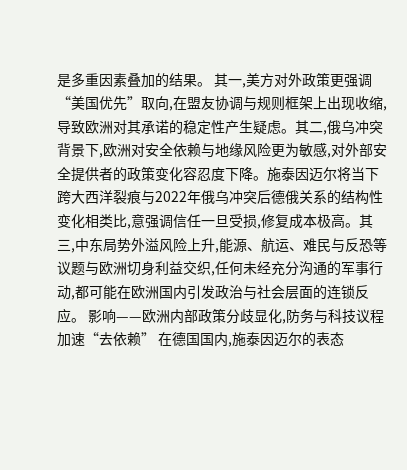是多重因素叠加的结果。 其一,美方对外政策更强调“美国优先”取向,在盟友协调与规则框架上出现收缩,导致欧洲对其承诺的稳定性产生疑虑。其二,俄乌冲突背景下,欧洲对安全依赖与地缘风险更为敏感,对外部安全提供者的政策变化容忍度下降。施泰因迈尔将当下跨大西洋裂痕与2022年俄乌冲突后德俄关系的结构性变化相类比,意强调信任一旦受损,修复成本极高。其三,中东局势外溢风险上升,能源、航运、难民与反恐等议题与欧洲切身利益交织,任何未经充分沟通的军事行动,都可能在欧洲国内引发政治与社会层面的连锁反应。 影响——欧洲内部政策分歧显化,防务与科技议程加速“去依赖” 在德国国内,施泰因迈尔的表态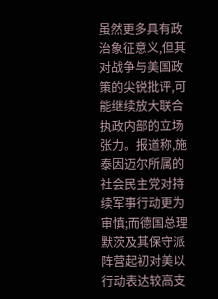虽然更多具有政治象征意义,但其对战争与美国政策的尖锐批评,可能继续放大联合执政内部的立场张力。报道称,施泰因迈尔所属的社会民主党对持续军事行动更为审慎;而德国总理默茨及其保守派阵营起初对美以行动表达较高支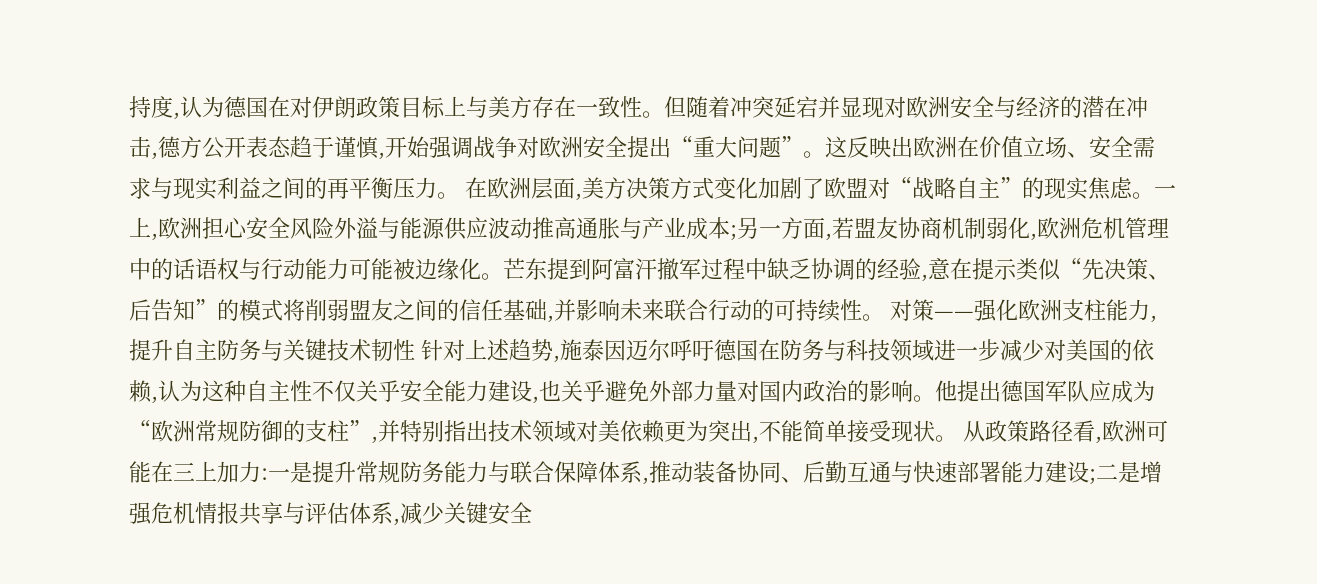持度,认为德国在对伊朗政策目标上与美方存在一致性。但随着冲突延宕并显现对欧洲安全与经济的潜在冲击,德方公开表态趋于谨慎,开始强调战争对欧洲安全提出“重大问题”。这反映出欧洲在价值立场、安全需求与现实利益之间的再平衡压力。 在欧洲层面,美方决策方式变化加剧了欧盟对“战略自主”的现实焦虑。一上,欧洲担心安全风险外溢与能源供应波动推高通胀与产业成本;另一方面,若盟友协商机制弱化,欧洲危机管理中的话语权与行动能力可能被边缘化。芒东提到阿富汗撤军过程中缺乏协调的经验,意在提示类似“先决策、后告知”的模式将削弱盟友之间的信任基础,并影响未来联合行动的可持续性。 对策——强化欧洲支柱能力,提升自主防务与关键技术韧性 针对上述趋势,施泰因迈尔呼吁德国在防务与科技领域进一步减少对美国的依赖,认为这种自主性不仅关乎安全能力建设,也关乎避免外部力量对国内政治的影响。他提出德国军队应成为“欧洲常规防御的支柱”,并特别指出技术领域对美依赖更为突出,不能简单接受现状。 从政策路径看,欧洲可能在三上加力:一是提升常规防务能力与联合保障体系,推动装备协同、后勤互通与快速部署能力建设;二是增强危机情报共享与评估体系,减少关键安全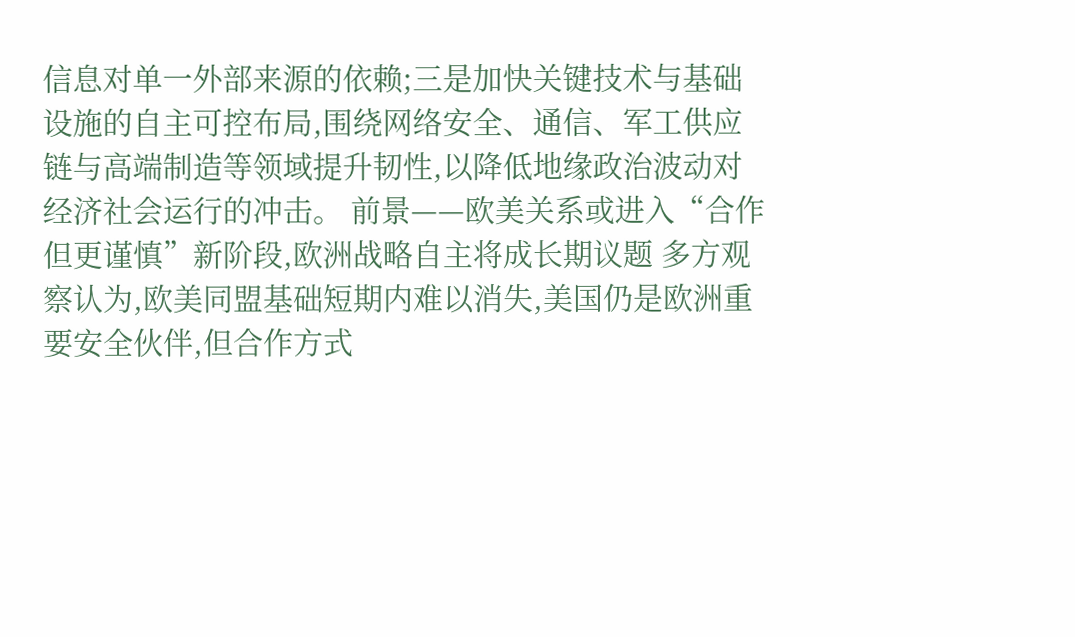信息对单一外部来源的依赖;三是加快关键技术与基础设施的自主可控布局,围绕网络安全、通信、军工供应链与高端制造等领域提升韧性,以降低地缘政治波动对经济社会运行的冲击。 前景——欧美关系或进入“合作但更谨慎”新阶段,欧洲战略自主将成长期议题 多方观察认为,欧美同盟基础短期内难以消失,美国仍是欧洲重要安全伙伴,但合作方式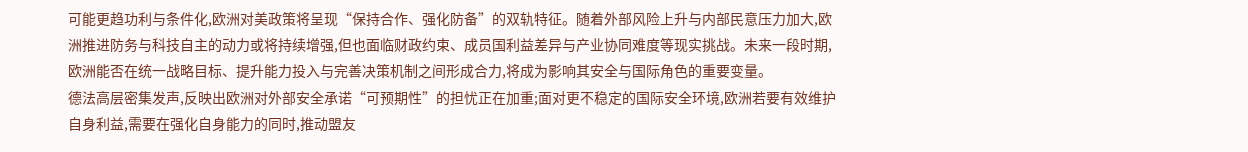可能更趋功利与条件化,欧洲对美政策将呈现“保持合作、强化防备”的双轨特征。随着外部风险上升与内部民意压力加大,欧洲推进防务与科技自主的动力或将持续增强,但也面临财政约束、成员国利益差异与产业协同难度等现实挑战。未来一段时期,欧洲能否在统一战略目标、提升能力投入与完善决策机制之间形成合力,将成为影响其安全与国际角色的重要变量。
德法高层密集发声,反映出欧洲对外部安全承诺“可预期性”的担忧正在加重;面对更不稳定的国际安全环境,欧洲若要有效维护自身利益,需要在强化自身能力的同时,推动盟友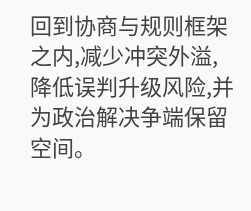回到协商与规则框架之内,减少冲突外溢,降低误判升级风险,并为政治解决争端保留空间。